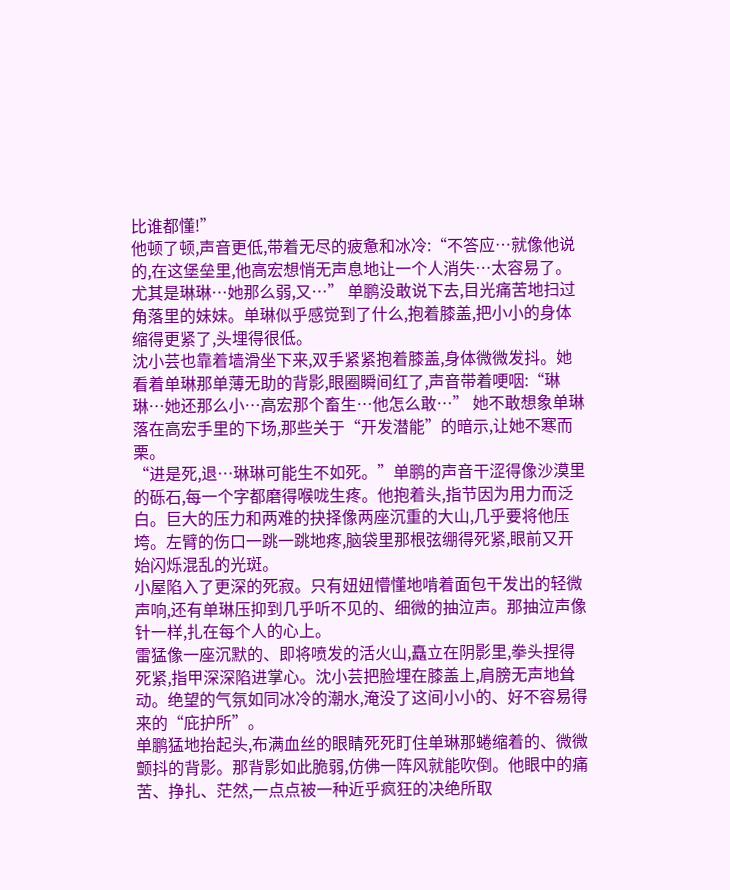比谁都懂!”
他顿了顿,声音更低,带着无尽的疲惫和冰冷:“不答应…就像他说的,在这堡垒里,他高宏想悄无声息地让一个人消失…太容易了。尤其是琳琳…她那么弱,又…” 单鹏没敢说下去,目光痛苦地扫过角落里的妹妹。单琳似乎感觉到了什么,抱着膝盖,把小小的身体缩得更紧了,头埋得很低。
沈小芸也靠着墙滑坐下来,双手紧紧抱着膝盖,身体微微发抖。她看着单琳那单薄无助的背影,眼圈瞬间红了,声音带着哽咽:“琳琳…她还那么小…高宏那个畜生…他怎么敢…” 她不敢想象单琳落在高宏手里的下场,那些关于“开发潜能”的暗示,让她不寒而栗。
“进是死,退…琳琳可能生不如死。”单鹏的声音干涩得像沙漠里的砾石,每一个字都磨得喉咙生疼。他抱着头,指节因为用力而泛白。巨大的压力和两难的抉择像两座沉重的大山,几乎要将他压垮。左臂的伤口一跳一跳地疼,脑袋里那根弦绷得死紧,眼前又开始闪烁混乱的光斑。
小屋陷入了更深的死寂。只有妞妞懵懂地啃着面包干发出的轻微声响,还有单琳压抑到几乎听不见的、细微的抽泣声。那抽泣声像针一样,扎在每个人的心上。
雷猛像一座沉默的、即将喷发的活火山,矗立在阴影里,拳头捏得死紧,指甲深深陷进掌心。沈小芸把脸埋在膝盖上,肩膀无声地耸动。绝望的气氛如同冰冷的潮水,淹没了这间小小的、好不容易得来的“庇护所”。
单鹏猛地抬起头,布满血丝的眼睛死死盯住单琳那蜷缩着的、微微颤抖的背影。那背影如此脆弱,仿佛一阵风就能吹倒。他眼中的痛苦、挣扎、茫然,一点点被一种近乎疯狂的决绝所取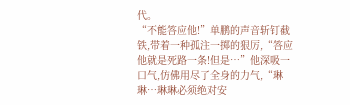代。
“不能答应他!”单鹏的声音斩钉截铁,带着一种孤注一掷的狠厉,“答应他就是死路一条!但是…”他深吸一口气,仿佛用尽了全身的力气,“琳琳…琳琳必须绝对安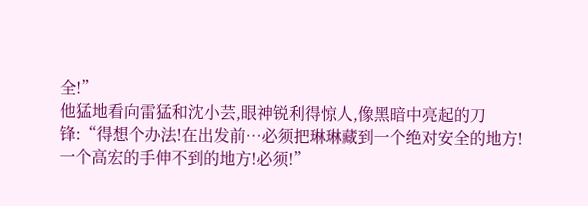全!”
他猛地看向雷猛和沈小芸,眼神锐利得惊人,像黑暗中亮起的刀锋:“得想个办法!在出发前…必须把琳琳藏到一个绝对安全的地方!一个高宏的手伸不到的地方!必须!”